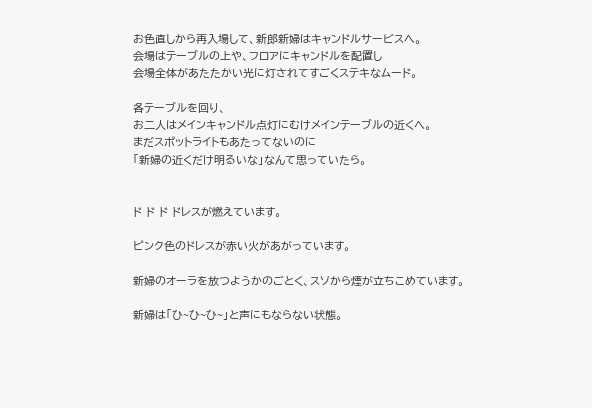お色直しから再入場して、新郎新婦はキャンドルサービスへ。
会場はテーブルの上や、フロアにキャンドルを配置し
会場全体があたたかい光に灯されてすごくステキなムード。

各テーブルを回り、
お二人はメインキャンドル点灯にむけメインテーブルの近くへ。
まだスポットライトもあたってないのに
「新婦の近くだけ明るいな」なんて思っていたら。


ド ド ド ドレスが燃えています。

ピンク色のドレスが赤い火があがっています。

新婦のオーラを放つようかのごとく、スソから煙が立ちこめています。

新婦は「ひ~ひ~ひ~」と声にもならない状態。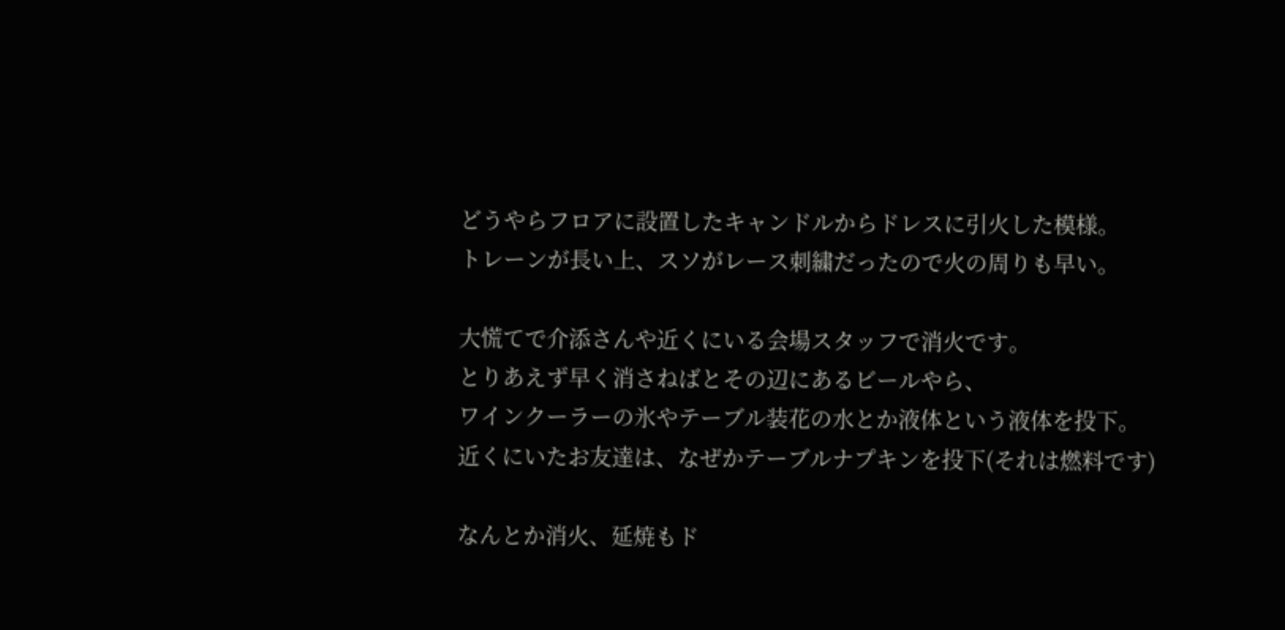どうやらフロアに設置したキャンドルからドレスに引火した模様。
トレーンが長い上、スソがレース刺繍だったので火の周りも早い。

大慌てで介添さんや近くにいる会場スタッフで消火です。
とりあえず早く消さねばとその辺にあるビールやら、
ワインクーラーの氷やテーブル装花の水とか液体という液体を投下。
近くにいたお友達は、なぜかテーブルナプキンを投下(それは燃料です)

なんとか消火、延焼もド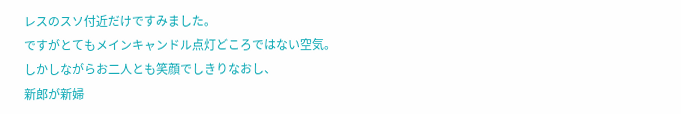レスのスソ付近だけですみました。
ですがとてもメインキャンドル点灯どころではない空気。
しかしながらお二人とも笑顔でしきりなおし、
新郎が新婦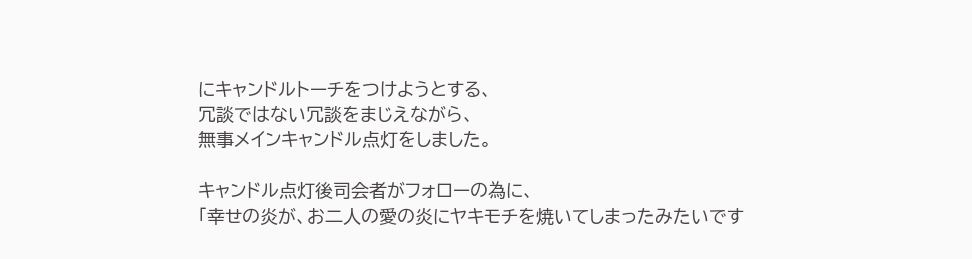にキャンドルトーチをつけようとする、
冗談ではない冗談をまじえながら、
無事メインキャンドル点灯をしました。

キャンドル点灯後司会者がフォローの為に、
「幸せの炎が、お二人の愛の炎にヤキモチを焼いてしまったみたいです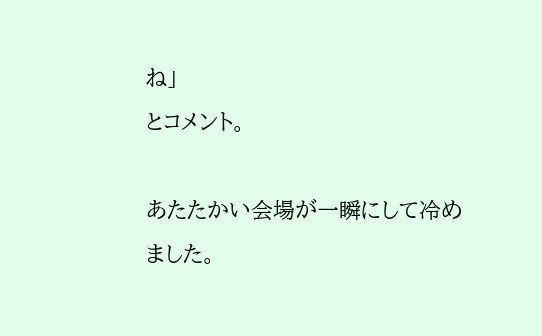ね」
とコメント。

あたたかい会場が一瞬にして冷めました。